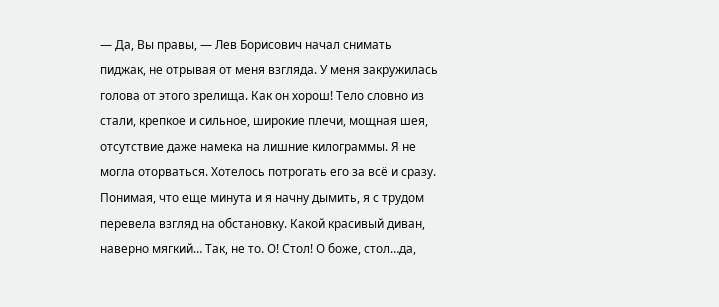— Да, Вы правы, — Лев Борисович начал снимать пиджак, не отрывая от меня взгляда. У меня закружилась голова от этого зрелища. Как он хорош! Тело словно из стали, крепкое и сильное, широкие плечи, мощная шея, отсутствие даже намека на лишние килограммы. Я не могла оторваться. Хотелось потрогать его за всё и сразу. Понимая, что еще минута и я начну дымить, я с трудом перевела взгляд на обстановку. Какой красивый диван, наверно мягкий… Так, не то. О! Стол! О боже, стол…да,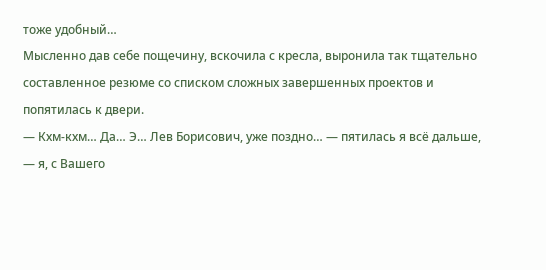тоже удобный…
Мысленно дав себе пощечину, вскочила с кресла, выронила так тщательно составленное резюме со списком сложных завершенных проектов и попятилась к двери.
— Кхм-кхм… Да… Э… Лев Борисович, уже поздно… — пятилась я всё дальше, — я, с Вашего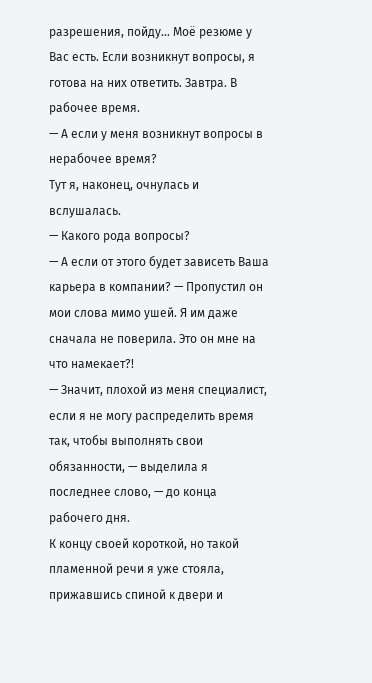разрешения, пойду… Моё резюме у Вас есть. Если возникнут вопросы, я готова на них ответить. Завтра. В рабочее время.
— А если у меня возникнут вопросы в нерабочее время?
Тут я, наконец, очнулась и вслушалась.
— Какого рода вопросы?
— А если от этого будет зависеть Ваша карьера в компании? — Пропустил он мои слова мимо ушей. Я им даже сначала не поверила. Это он мне на что намекает?!
— Значит, плохой из меня специалист, если я не могу распределить время так, чтобы выполнять свои обязанности, — выделила я последнее слово, — до конца рабочего дня.
К концу своей короткой, но такой пламенной речи я уже стояла, прижавшись спиной к двери и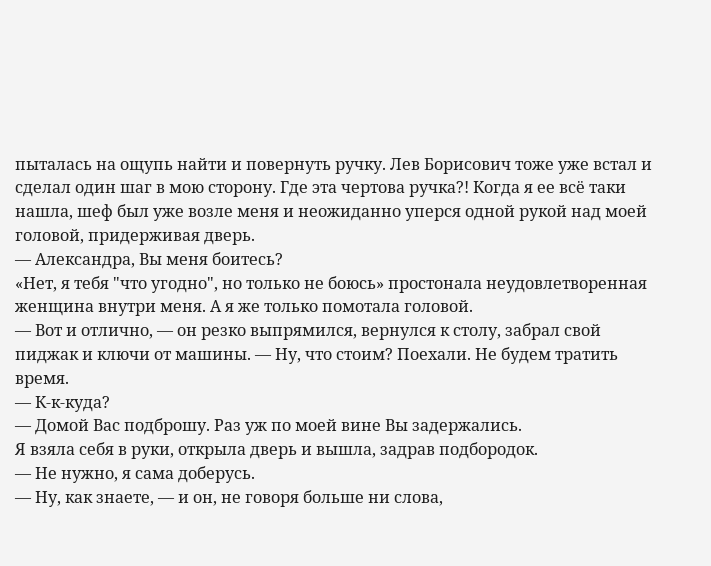пыталась на ощупь найти и повернуть ручку. Лев Борисович тоже уже встал и сделал один шаг в мою сторону. Где эта чертова ручка?! Когда я ее всё таки нашла, шеф был уже возле меня и неожиданно уперся одной рукой над моей головой, придерживая дверь.
— Александра, Вы меня боитесь?
«Нет, я тебя "что угодно", но только не боюсь» простонала неудовлетворенная женщина внутри меня. А я же только помотала головой.
— Вот и отлично, — он резко выпрямился, вернулся к столу, забрал свой пиджак и ключи от машины. — Ну, что стоим? Поехали. Не будем тратить время.
— К-к-куда?
— Домой Вас подброшу. Раз уж по моей вине Вы задержались.
Я взяла себя в руки, открыла дверь и вышла, задрав подбородок.
— Не нужно, я сама доберусь.
— Ну, как знаете, — и он, не говоря больше ни слова,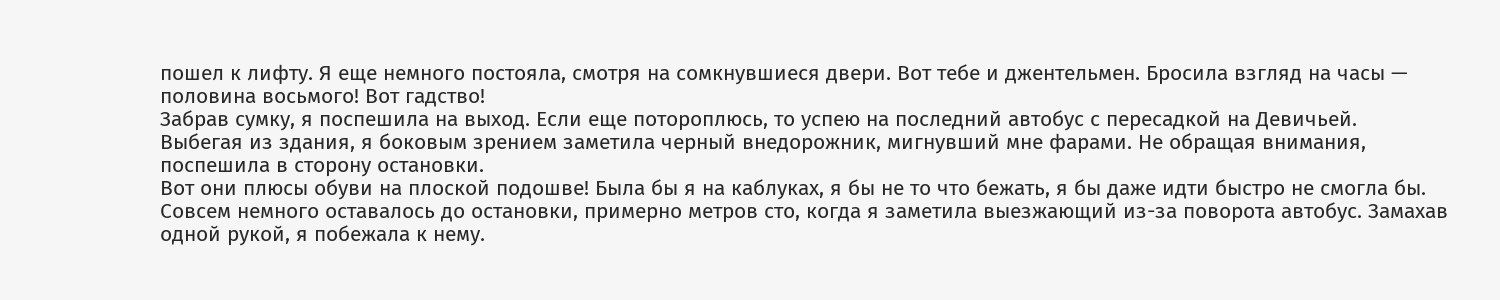пошел к лифту. Я еще немного постояла, смотря на сомкнувшиеся двери. Вот тебе и джентельмен. Бросила взгляд на часы — половина восьмого! Вот гадство!
Забрав сумку, я поспешила на выход. Если еще потороплюсь, то успею на последний автобус с пересадкой на Девичьей.
Выбегая из здания, я боковым зрением заметила черный внедорожник, мигнувший мне фарами. Не обращая внимания, поспешила в сторону остановки.
Вот они плюсы обуви на плоской подошве! Была бы я на каблуках, я бы не то что бежать, я бы даже идти быстро не смогла бы.
Совсем немного оставалось до остановки, примерно метров сто, когда я заметила выезжающий из-за поворота автобус. Замахав одной рукой, я побежала к нему.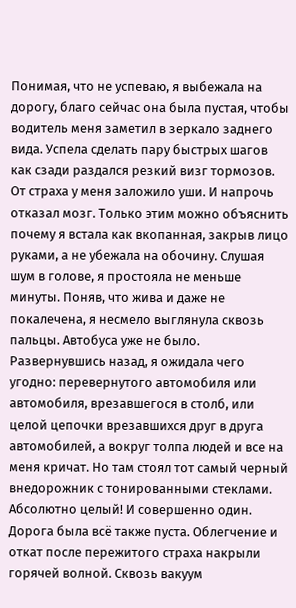Понимая, что не успеваю, я выбежала на дорогу, благо сейчас она была пустая, чтобы водитель меня заметил в зеркало заднего вида. Успела сделать пару быстрых шагов как сзади раздался резкий визг тормозов. От страха у меня заложило уши. И напрочь отказал мозг. Только этим можно объяснить почему я встала как вкопанная, закрыв лицо руками, а не убежала на обочину. Слушая шум в голове, я простояла не меньше минуты. Поняв, что жива и даже не покалечена, я несмело выглянула сквозь пальцы. Автобуса уже не было. Развернувшись назад, я ожидала чего угодно: перевернутого автомобиля или автомобиля, врезавшегося в столб, или целой цепочки врезавшихся друг в друга автомобилей, а вокруг толпа людей и все на меня кричат. Но там стоял тот самый черный внедорожник с тонированными стеклами. Абсолютно целый! И совершенно один. Дорога была всё также пуста. Облегчение и откат после пережитого страха накрыли горячей волной. Сквозь вакуум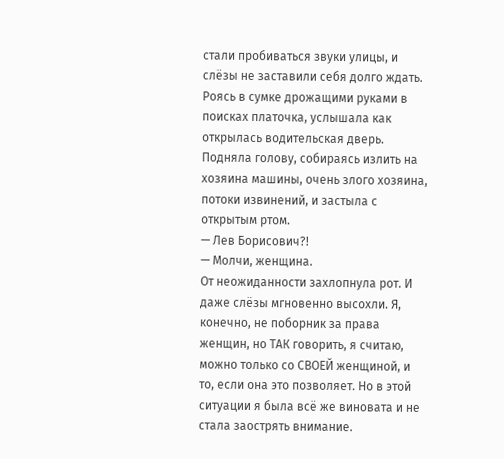стали пробиваться звуки улицы, и слёзы не заставили себя долго ждать. Роясь в сумке дрожащими руками в поисках платочка, услышала как открылась водительская дверь. Подняла голову, собираясь излить на хозяина машины, очень злого хозяина, потоки извинений, и застыла с открытым ртом.
— Лев Борисович?!
— Молчи, женщина.
От неожиданности захлопнула рот. И даже слёзы мгновенно высохли. Я, конечно, не поборник за права женщин, но ТАК говорить, я считаю, можно только со СВОЕЙ женщиной, и то, если она это позволяет. Но в этой ситуации я была всё же виновата и не стала заострять внимание.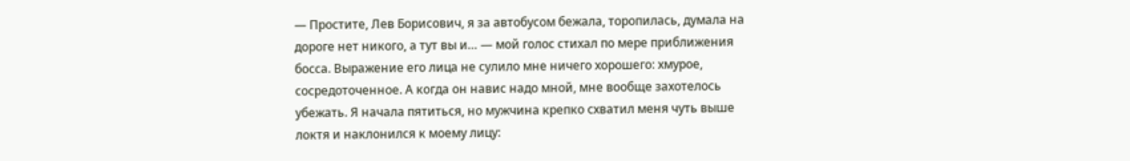— Простите, Лев Борисович, я за автобусом бежала, торопилась, думала на дороге нет никого, а тут вы и… — мой голос стихал по мере приближения босса. Выражение его лица не сулило мне ничего хорошего: хмурое, сосредоточенное. А когда он навис надо мной, мне вообще захотелось убежать. Я начала пятиться, но мужчина крепко схватил меня чуть выше локтя и наклонился к моему лицу: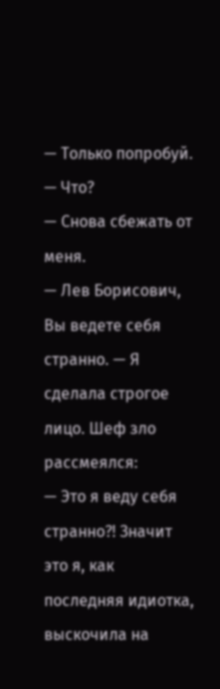— Только попробуй.
— Что?
— Снова сбежать от меня.
— Лев Борисович, Вы ведете себя странно. — Я сделала строгое лицо. Шеф зло рассмеялся:
— Это я веду себя странно?! Значит это я, как последняя идиотка, выскочила на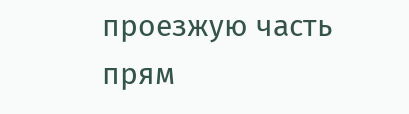проезжую часть прям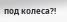под колеса?!